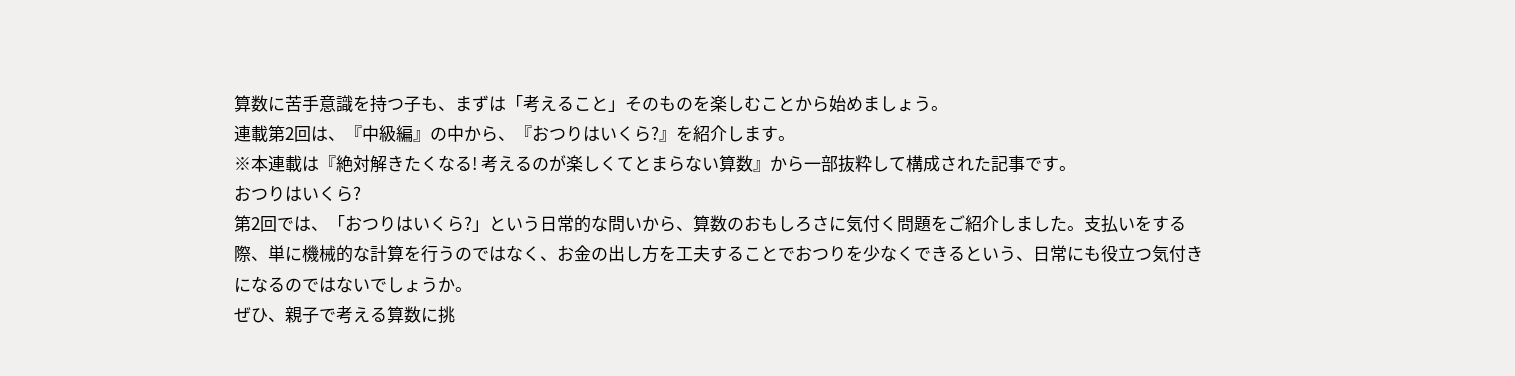算数に苦手意識を持つ子も、まずは「考えること」そのものを楽しむことから始めましょう。
連載第2回は、『中級編』の中から、『おつりはいくら?』を紹介します。
※本連載は『絶対解きたくなる! 考えるのが楽しくてとまらない算数』から一部抜粋して構成された記事です。
おつりはいくら?
第2回では、「おつりはいくら?」という日常的な問いから、算数のおもしろさに気付く問題をご紹介しました。支払いをする際、単に機械的な計算を行うのではなく、お金の出し方を工夫することでおつりを少なくできるという、日常にも役立つ気付きになるのではないでしょうか。
ぜひ、親子で考える算数に挑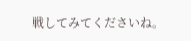戦してみてくださいね。